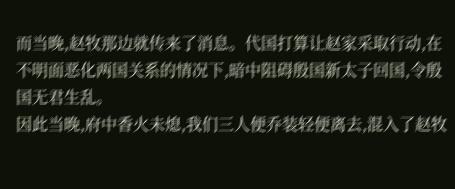而当晚,赵牧那边就传来了消息。代国打算让赵家采取行动,在不明面恶化两国关系的情况下,暗中阻碍殷国新太子回国,令殷国无君生乱。
因此当晚,府中香火未熄,我们三人便乔装轻便离去,混入了赵牧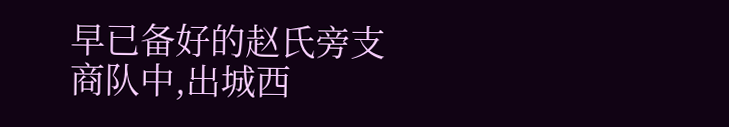早已备好的赵氏旁支商队中,出城西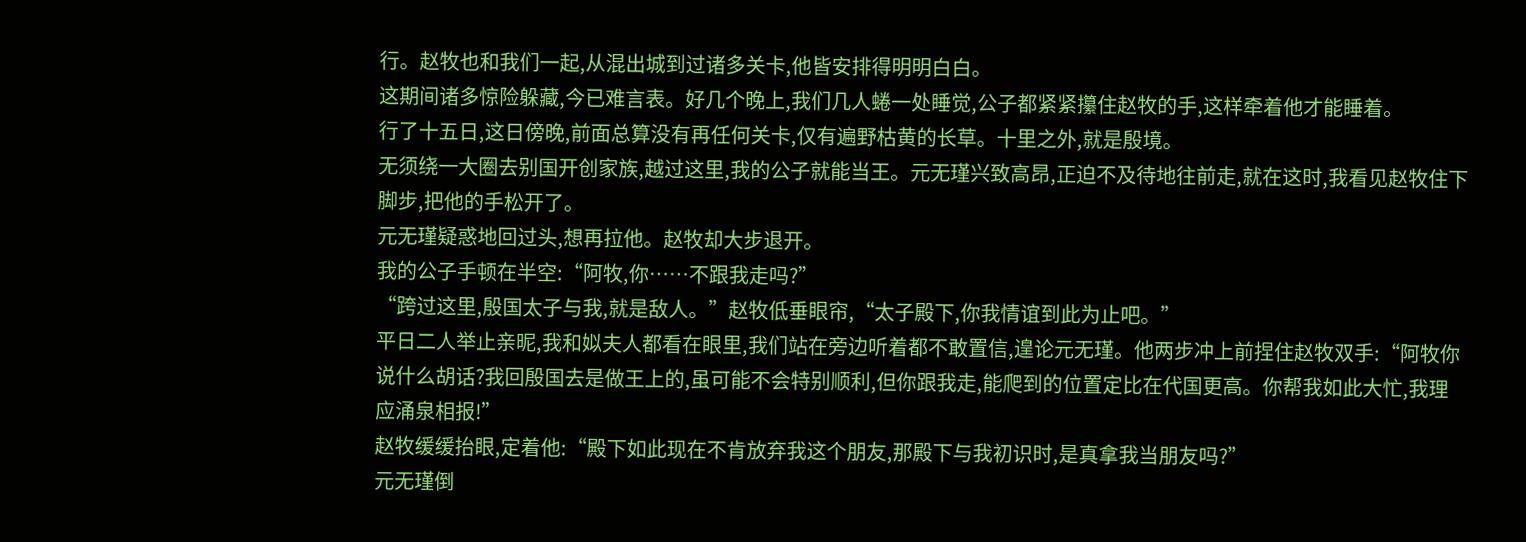行。赵牧也和我们一起,从混出城到过诸多关卡,他皆安排得明明白白。
这期间诸多惊险躲藏,今已难言表。好几个晚上,我们几人蜷一处睡觉,公子都紧紧攥住赵牧的手,这样牵着他才能睡着。
行了十五日,这日傍晚,前面总算没有再任何关卡,仅有遍野枯黄的长草。十里之外,就是殷境。
无须绕一大圈去别国开创家族,越过这里,我的公子就能当王。元无瑾兴致高昂,正迫不及待地往前走,就在这时,我看见赵牧住下脚步,把他的手松开了。
元无瑾疑惑地回过头,想再拉他。赵牧却大步退开。
我的公子手顿在半空:“阿牧,你……不跟我走吗?”
“跨过这里,殷国太子与我,就是敌人。”赵牧低垂眼帘,“太子殿下,你我情谊到此为止吧。”
平日二人举止亲昵,我和姒夫人都看在眼里,我们站在旁边听着都不敢置信,遑论元无瑾。他两步冲上前捏住赵牧双手:“阿牧你说什么胡话?我回殷国去是做王上的,虽可能不会特别顺利,但你跟我走,能爬到的位置定比在代国更高。你帮我如此大忙,我理应涌泉相报!”
赵牧缓缓抬眼,定着他:“殿下如此现在不肯放弃我这个朋友,那殿下与我初识时,是真拿我当朋友吗?”
元无瑾倒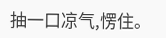抽一口凉气,愣住。